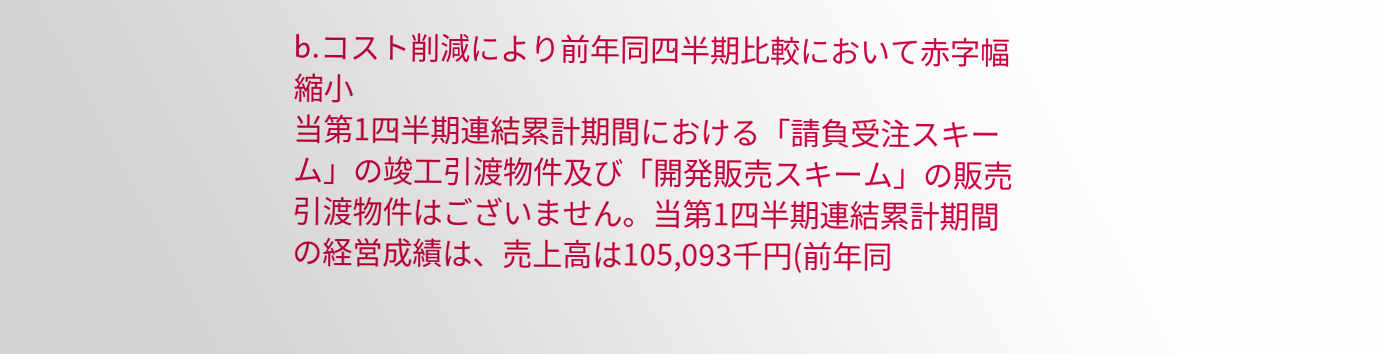b.コスト削減により前年同四半期比較において赤字幅縮小
当第1四半期連結累計期間における「請負受注スキーム」の竣工引渡物件及び「開発販売スキーム」の販売引渡物件はございません。当第1四半期連結累計期間の経営成績は、売上高は105,093千円(前年同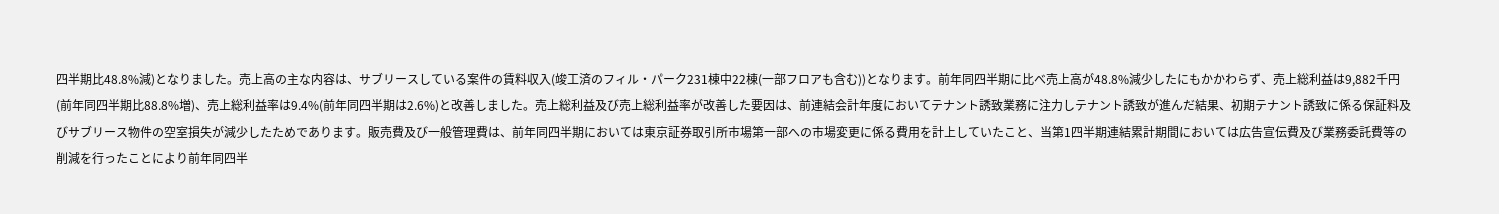四半期比48.8%減)となりました。売上高の主な内容は、サブリースしている案件の賃料収入(竣工済のフィル・パーク231棟中22棟(一部フロアも含む))となります。前年同四半期に比べ売上高が48.8%減少したにもかかわらず、売上総利益は9,882千円(前年同四半期比88.8%増)、売上総利益率は9.4%(前年同四半期は2.6%)と改善しました。売上総利益及び売上総利益率が改善した要因は、前連結会計年度においてテナント誘致業務に注力しテナント誘致が進んだ結果、初期テナント誘致に係る保証料及びサブリース物件の空室損失が減少したためであります。販売費及び一般管理費は、前年同四半期においては東京証券取引所市場第一部への市場変更に係る費用を計上していたこと、当第1四半期連結累計期間においては広告宣伝費及び業務委託費等の削減を行ったことにより前年同四半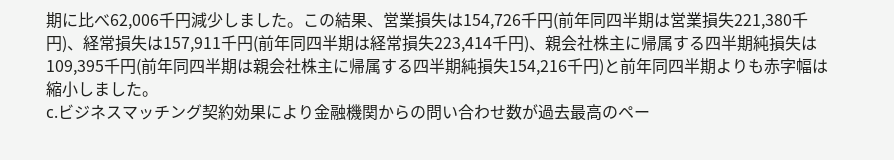期に比べ62,006千円減少しました。この結果、営業損失は154,726千円(前年同四半期は営業損失221,380千円)、経常損失は157,911千円(前年同四半期は経常損失223,414千円)、親会社株主に帰属する四半期純損失は109,395千円(前年同四半期は親会社株主に帰属する四半期純損失154,216千円)と前年同四半期よりも赤字幅は縮小しました。
c.ビジネスマッチング契約効果により金融機関からの問い合わせ数が過去最高のペー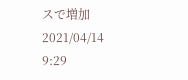スで増加
2021/04/14 9:29